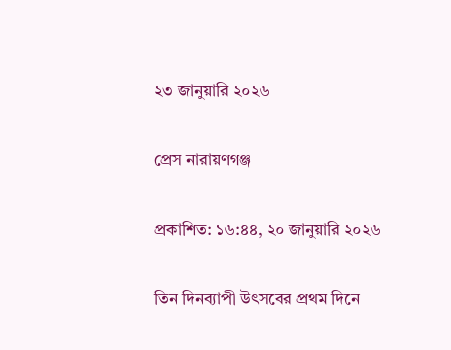২৩ জানুয়ারি ২০২৬

প্রেস নারায়ণগঞ্জ

প্রকাশিত: ১৬:৪৪, ২০ জানুয়ারি ২০২৬

তিন দিনব্যাপী উৎসবের প্রথম দিনে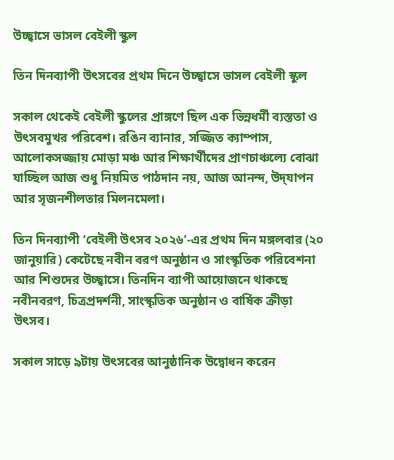উচ্ছ্বাসে ভাসল বেইলী স্কুল

তিন দিনব্যাপী উৎসবের প্রথম দিনে উচ্ছ্বাসে ভাসল বেইলী স্কুল

সকাল থেকেই বেইলী স্কুলের প্রাঙ্গণে ছিল এক ভিন্নধর্মী ব্যস্ততা ও উৎসবমুখর পরিবেশ। রঙিন ব্যানার, সজ্জিত ক্যাম্পাস, আলোকসজ্জায় মোড়া মঞ্চ আর শিক্ষার্থীদের প্রাণচাঞ্চল্যে বোঝা যাচ্ছিল আজ শুধু নিয়মিত পাঠদান নয়, আজ আনন্দ, উদ্‌যাপন আর সৃজনশীলতার মিলনমেলা।

তিন দিনব্যাপী ‘বেইলী উৎসব ২০২৬’-এর প্রথম দিন মঙ্গলবার (২০ জানুয়ারি) কেটেছে নবীন বরণ অনুষ্ঠান ও সাংস্কৃতিক পরিবেশনা আর শিশুদের উচ্ছ্বাসে। তিনদিন ব্যাপী আয়োজনে থাকছে নবীনবরণ, চিত্রপ্রদর্শনী, সাংস্কৃতিক অনুষ্ঠান ও বার্ষিক ক্রীড়া উৎসব।

সকাল সাড়ে ৯টায় উৎসবের আনুষ্ঠানিক উদ্বোধন করেন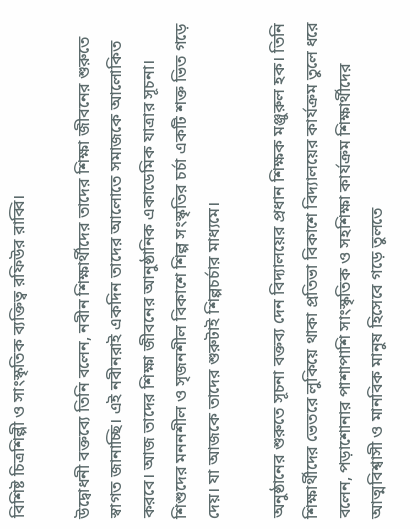বিশিষ্ট চিত্রশিল্পী ও সাংস্কৃতিক ব্যক্তিত্ব রফিউর রাব্বি।

উদ্বোধনী বক্তব্যে তিনি বলেন, নবীন শিক্ষার্থীদের তাদের শিক্ষা জীবনের শুরুতে স্বাগত জানাচ্ছি। এই নবীনরাই একদিন তাদের আলোতে সমাজকে আলোকিত করবে। আজ তাদের শিক্ষা জীবনের আনুষ্ঠানিক একাডেমিক যাত্রার সূচনা। শিশুদের মননশীল ও সৃজনশীল বিকাশে শিল্প সংস্কৃতির চর্চা একটি শক্ত ভিত গড়ে দেয়। যা আজকে তাদের শুরুটাই শিল্পচর্চার মাধ্যমে।

অনুষ্ঠানের শুরুতে সূচনা বক্তব্য দেন বিদ্যালয়ের প্রধান শিক্ষক মঞ্জুরুল হক। তিনি শিক্ষার্থীদের ভেতরে লুকিয়ে থাকা প্রতিভা বিকাশে বিদ্যালয়ের কার্যক্রম তুলে ধরে বলেন, পড়াশোনার পাশাপাশি সাংস্কৃতিক ও সহশিক্ষা কার্যক্রম শিক্ষার্থীদের আত্মবিশ্বাসী ও মানবিক মানুষ হিসেবে গড়ে তুলতে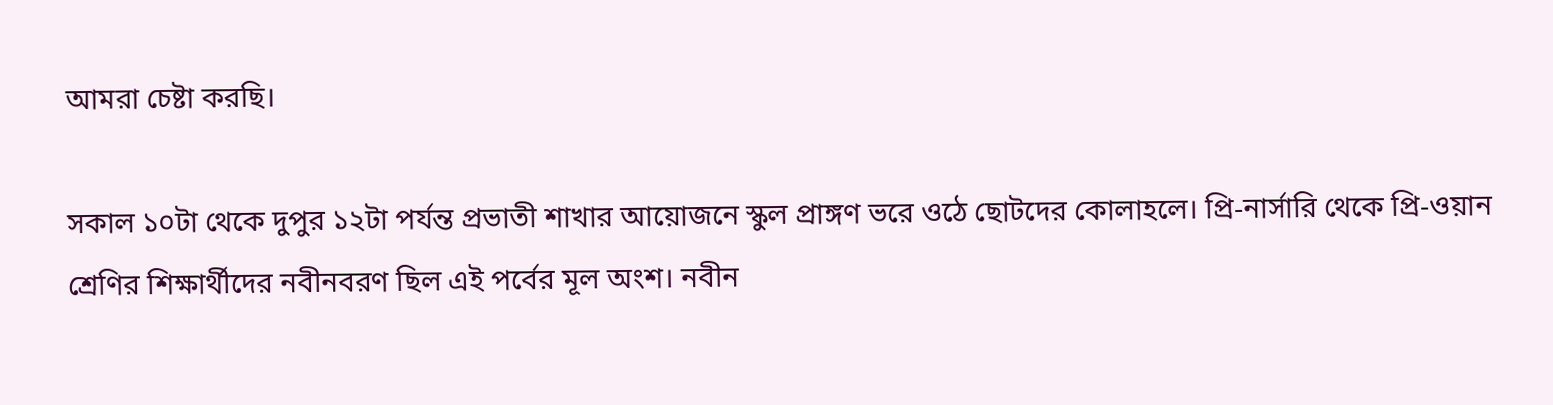আমরা চেষ্টা করছি।

সকাল ১০টা থেকে দুপুর ১২টা পর্যন্ত প্রভাতী শাখার আয়োজনে স্কুল প্রাঙ্গণ ভরে ওঠে ছোটদের কোলাহলে। প্রি-নার্সারি থেকে প্রি-ওয়ান শ্রেণির শিক্ষার্থীদের নবীনবরণ ছিল এই পর্বের মূল অংশ। নবীন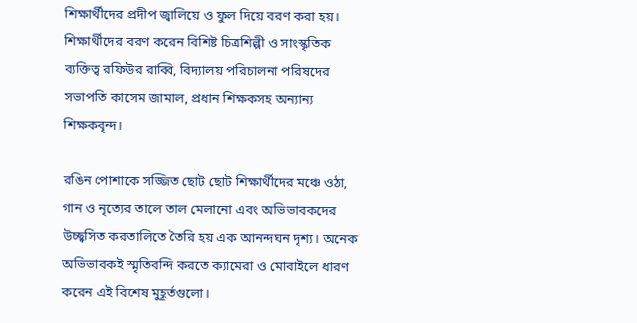শিক্ষার্থীদের প্রদীপ জ্বালিয়ে ও ফুল দিয়ে বরণ করা হয়। শিক্ষার্থীদের বরণ করেন বিশিষ্ট চিত্রশিল্পী ও সাংস্কৃতিক ব্যক্তিত্ব রফিউর রাব্বি, বিদ্যালয় পরিচালনা পরিষদের সভাপতি কাসেম জামাল, প্রধান শিক্ষকসহ অন্যান্য শিক্ষকবৃন্দ।

রঙিন পোশাকে সজ্জিত ছোট ছোট শিক্ষার্থীদের মঞ্চে ওঠা, গান ও নৃত্যের তালে তাল মেলানো এবং অভিভাবকদের উচ্ছ্বসিত করতালিতে তৈরি হয় এক আনন্দঘন দৃশ্য। অনেক অভিভাবকই স্মৃতিবন্দি করতে ক্যামেরা ও মোবাইলে ধারণ করেন এই বিশেষ মুহূর্তগুলো।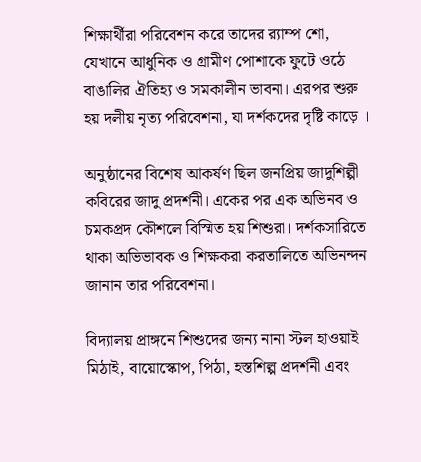শিক্ষার্থীরা পরিবেশন করে তাদের র‌্যাম্প শো, যেখানে আধুনিক ও গ্রামীণ পোশাকে ফুটে ওঠে বাঙালির ঐতিহ্য ও সমকালীন ভাবনা। এরপর শুরু হয় দলীয় নৃত্য পরিবেশনা, যা দর্শকদের দৃষ্টি কাড়ে ।

অনুষ্ঠানের বিশেষ আকর্ষণ ছিল জনপ্রিয় জাদুশিল্পী কবিরের জাদু প্রদর্শনী। একের পর এক অভিনব ও চমকপ্রদ কৌশলে বিস্মিত হয় শিশুরা। দর্শকসারিতে থাকা অভিভাবক ও শিক্ষকরা করতালিতে অভিনন্দন জানান তার পরিবেশনা।

বিদ্যালয় প্রাঙ্গনে শিশুদের জন্য নানা স্টল হাওয়াই মিঠাই, বায়োস্কোপ, পিঠা, হস্তশিল্প প্রদর্শনী এবং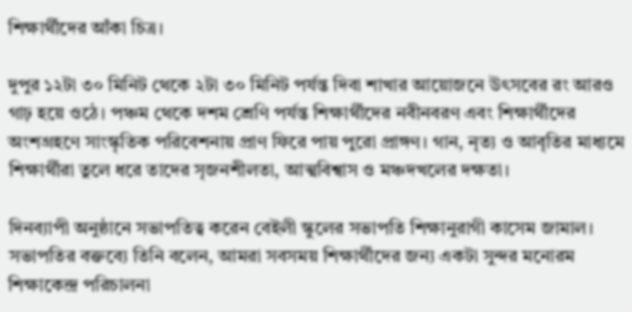শিক্ষার্থীদের আঁকা চিত্র।

দুপুর ১২টা ৩০ মিনিট থেকে ২টা ৩০ মিনিট পর্যন্ত দিবা শাখার আয়োজনে উৎসবের রং আরও গাঢ় হয়ে ওঠে। পঞ্চম থেকে দশম শ্রেণি পর্যন্ত শিক্ষার্থীদের নবীনবরণ এবং শিক্ষার্থীদের অংশগ্রহণে সাংস্কৃতিক পরিবেশনায় প্রাণ ফিরে পায় পুরো প্রাঙ্গণ। গান, নৃত্য ও আবৃতির মাধ্যমে শিক্ষার্থীরা তুলে ধরে তাদের সৃজনশীলতা, আত্মবিশ্বাস ও মঞ্চদখলের দক্ষতা।

দিনব্যাপী অনুষ্ঠানে সভাপতিত্ব করেন বেইলী স্কুলের সভাপতি শিক্ষানুরাগী কাসেম জামাল। সভাপতির বক্তব্যে তিনি বলেন, আমরা সবসময় শিক্ষার্থীদের জন্য একটা সুন্দর মনোরম শিক্ষাকেন্দ্র পরিচালনা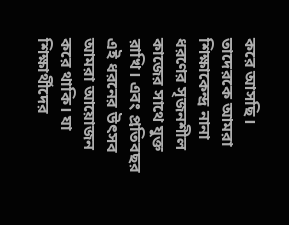করে আসছি। তাদেরকে আমরা শিক্ষাকেন্দ্র নানা ধরণের সৃজনশীল কাজের সাথে যুক্ত রাখি। এবং প্রতিবছর এই ধরনের উৎসব আমরা আয়োজন করে থাকি। যা শিক্ষার্থীদের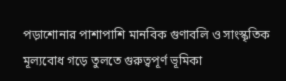পড়াশোনার পাশাপাশি মানবিক গুণাবলি ও সাংস্কৃতিক মূল্যবোধ গড়ে তুলতে গুরুত্বপূর্ণ ভূমিকা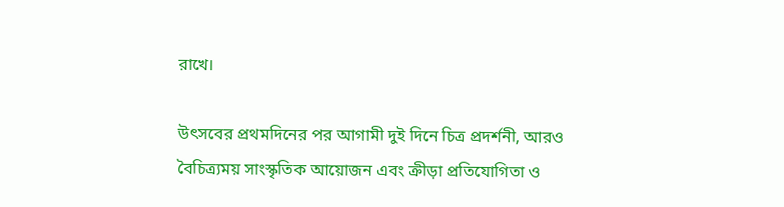রাখে।

উৎসবের প্রথমদিনের পর আগামী দুই দিনে চিত্র প্রদর্শনী, আরও বৈচিত্র্যময় সাংস্কৃতিক আয়োজন এবং ক্রীড়া প্রতিযোগিতা ও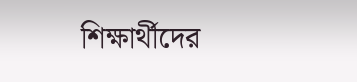শিক্ষার্থীদের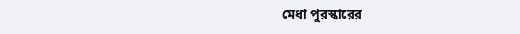মেধা পুরস্কারের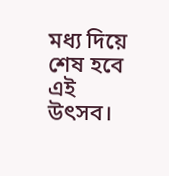মধ্য দিয়ে শেষ হবে এই উৎসব।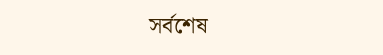সর্বশেষ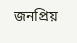জনপ্রিয়